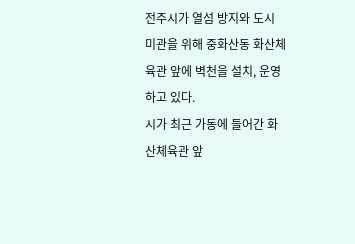전주시가 열섬 방지와 도시 미관을 위해 중화산동 화산체육관 앞에 벽천을 설치, 운영하고 있다.
시가 최근 가동에 들어간 화산체육관 앞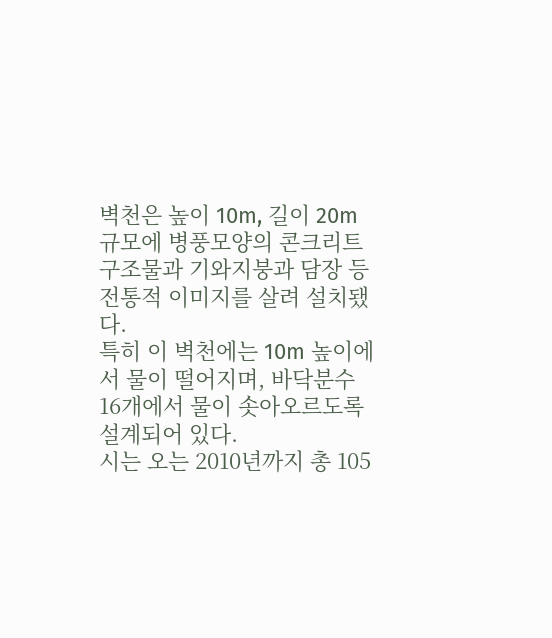벽천은 높이 10m, 길이 20m 규모에 병풍모양의 콘크리트 구조물과 기와지붕과 담장 등 전통적 이미지를 살려 설치됐다.
특히 이 벽천에는 10m 높이에서 물이 떨어지며, 바닥분수 16개에서 물이 솟아오르도록 설계되어 있다.
시는 오는 2010년까지 총 105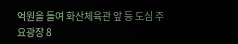억원을 들여 화산체육관 앞 등 도심 주요광장 8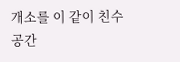개소를 이 같이 친수공간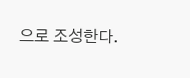으로 조성한다.